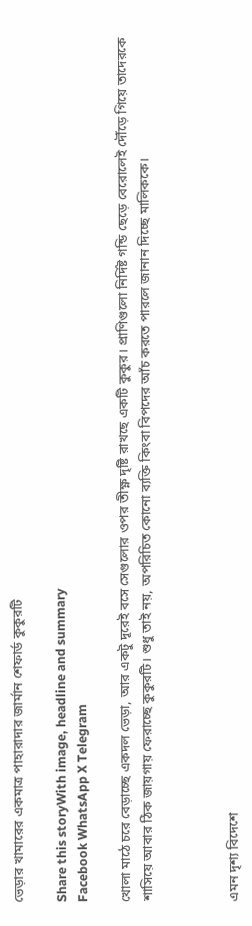ভেড়ার খামারের একমাত্র পাহারাদার জার্মান শেফার্ড কুকুরটি

Share this storyWith image, headline and summary
Facebook WhatsApp X Telegram

খোলা মাঠে চরে বেড়াচ্ছে একদল ভেড়া, আর একটু দূরেই বসে সেগুলোর ওপর তীক্ষ্ণ দৃষ্টি রাখছে একটি কুকুর। প্রাণিগুলো নির্দিষ্ট গন্ডি ছেড়ে বেরোলেই দৌঁড়ে গিয়ে তাদেরকে শাসিয়ে আবার ঠিক জায়গায় ফেরাচ্ছে কুকুরটি। শুধু তাই নয়, অপরিচিত কোনো ব্যক্তি কিংবা বিপদের আঁচ করতে পারলে জানান দিচ্ছে মালিককে।



এমন দৃশ্য বিদেশে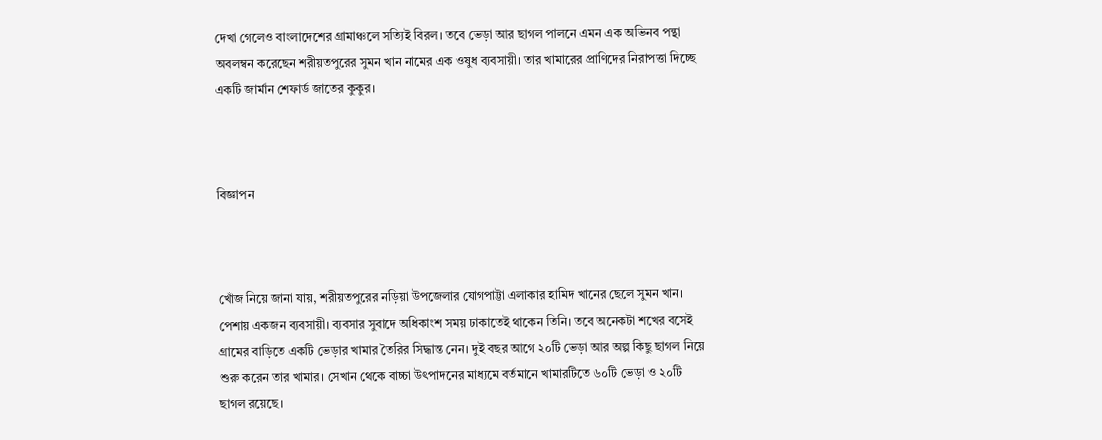দেখা গেলেও বাংলাদেশের গ্রামাঞ্চলে সত্যিই বিরল। তবে ভেড়া আর ছাগল পালনে এমন এক অভিনব পন্থা অবলম্বন করেছেন শরীয়তপুরের সুমন খান নামের এক ওষুধ ব্যবসায়ী। তার খামারের প্রাণিদের নিরাপত্তা দিচ্ছে একটি জার্মান শেফার্ড জাতের কুকুর।



বিজ্ঞাপন



খোঁজ নিয়ে জানা যায়, শরীয়তপুরের নড়িয়া উপজেলার যোগপাট্টা এলাকার হামিদ খানের ছেলে সুমন খান। পেশায় একজন ব্যবসায়ী। ব্যবসার সুবাদে অধিকাংশ সময় ঢাকাতেই থাকেন তিনি। তবে অনেকটা শখের বসেই গ্রামের বাড়িতে একটি ভেড়ার খামার তৈরির সিদ্ধান্ত নেন। দুই বছর আগে ২০টি ভেড়া আর অল্প কিছু ছাগল নিয়ে শুরু করেন তার খামার। সেখান থেকে বাচ্চা উৎপাদনের মাধ্যমে বর্তমানে খামারটিতে ৬০টি ভেড়া ও ২০টি ছাগল রয়েছে।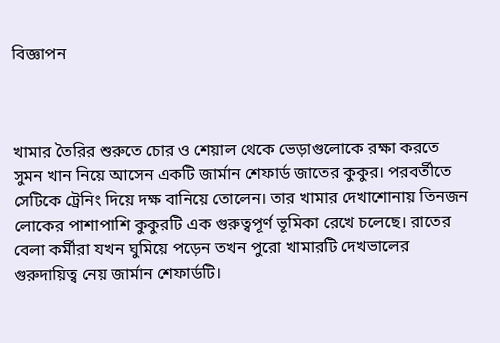বিজ্ঞাপন



খামার তৈরির শুরুতে চোর ও শেয়াল থেকে ভেড়াগুলোকে রক্ষা করতে সুমন খান নিয়ে আসেন একটি জার্মান শেফার্ড জাতের কুকুর। পরবর্তীতে সেটিকে ট্রেনিং দিয়ে দক্ষ বানিয়ে তোলেন। তার খামার দেখাশোনায় তিনজন লোকের পাশাপাশি কুকুরটি এক গুরুত্বপূর্ণ ভূমিকা রেখে চলেছে। রাতের বেলা কর্মীরা যখন ঘুমিয়ে পড়েন তখন পুরো খামারটি দেখভালের গুরুদায়িত্ব নেয় জার্মান শেফার্ডটি।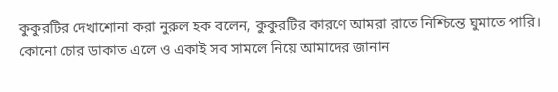কুকুরটির দেখাশোনা করা নুরুল হক বলেন, কুকুরটির কারণে আমরা রাতে নিশ্চিন্তে ঘুমাতে পারি। কোনো চোর ডাকাত এলে ও একাই সব সামলে নিয়ে আমাদের জানান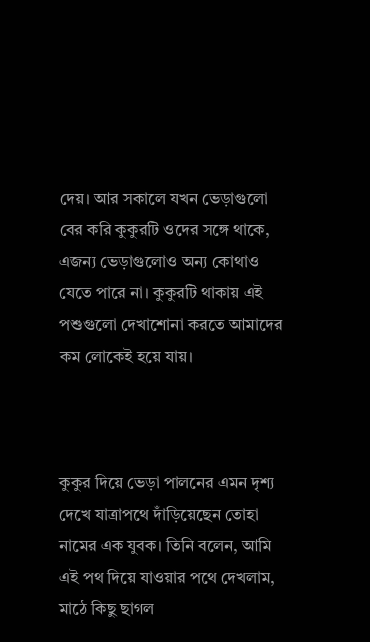দেয়। আর সকালে যখন ভেড়াগুলো বের করি কুকুরটি ওদের সঙ্গে থাকে, এজন্য ভেড়াগুলোও অন্য কোথাও যেতে পারে না। কুকুরটি থাকায় এই পশুগুলো দেখাশোনা করতে আমাদের কম লোকেই হয়ে যায়।



কুকুর দিয়ে ভেড়া পালনের এমন দৃশ্য দেখে যাত্রাপথে দাঁড়িয়েছেন তোহা নামের এক যুবক। তিনি বলেন, আমি এই পথ দিয়ে যাওয়ার পথে দেখলাম, মাঠে কিছু ছাগল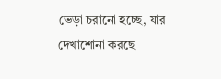ভেড়া চরানো হচ্ছে, যার দেখাশোনা করছে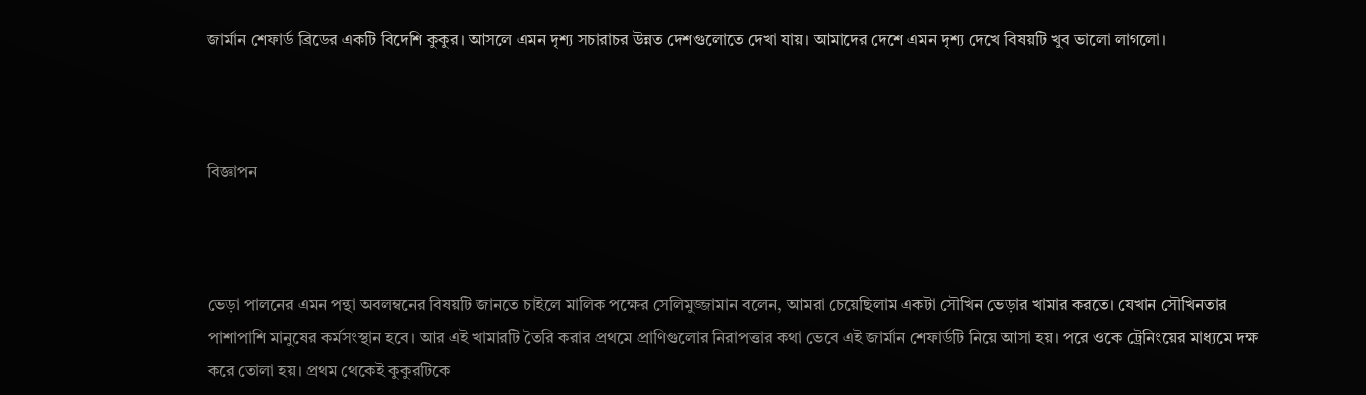জার্মান শেফার্ড ব্রিডের একটি বিদেশি কুকুর। আসলে এমন দৃশ্য সচারাচর উন্নত দেশগুলোতে দেখা যায়। আমাদের দেশে এমন দৃশ্য দেখে বিষয়টি খুব ভালো লাগলো।



বিজ্ঞাপন



ভেড়া পালনের এমন পন্থা অবলম্বনের বিষয়টি জানতে চাইলে মালিক পক্ষের সেলিমুজ্জামান বলেন, আমরা চেয়েছিলাম একটা সৌখিন ভেড়ার খামার করতে। যেখান সৌখিনতার পাশাপাশি মানুষের কর্মসংস্থান হবে। আর এই খামারটি তৈরি করার প্রথমে প্রাণিগুলোর নিরাপত্তার কথা ভেবে এই জার্মান শেফার্ডটি নিয়ে আসা হয়। পরে ওকে ট্রেনিংয়ের মাধ্যমে দক্ষ করে তোলা হয়। প্রথম থেকেই কুকুরটিকে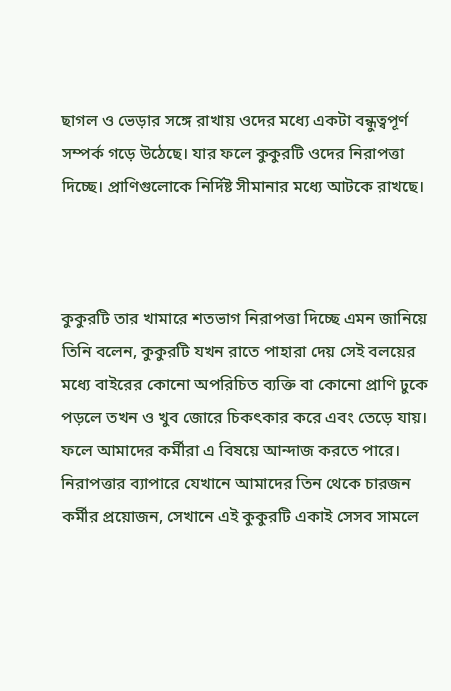ছাগল ও ভেড়ার সঙ্গে রাখায় ওদের মধ্যে একটা বন্ধুত্বপূর্ণ সম্পর্ক গড়ে উঠেছে। যার ফলে কুকুরটি ওদের নিরাপত্তা দিচ্ছে। প্রাণিগুলোকে নির্দিষ্ট সীমানার মধ্যে আটকে রাখছে।



কুকুরটি তার খামারে শতভাগ নিরাপত্তা দিচ্ছে এমন জানিয়ে তিনি বলেন, কুকুরটি যখন রাতে পাহারা দেয় সেই বলয়ের মধ্যে বাইরের কোনো অপরিচিত ব্যক্তি বা কোনো প্রাণি ঢুকে পড়লে তখন ও খুব জোরে চিকৎকার করে এবং তেড়ে যায়। ফলে আমাদের কর্মীরা এ বিষয়ে আন্দাজ করতে পারে। নিরাপত্তার ব্যাপারে যেখানে আমাদের তিন থেকে চারজন কর্মীর প্রয়োজন, সেখানে এই কুকুরটি একাই সেসব সামলে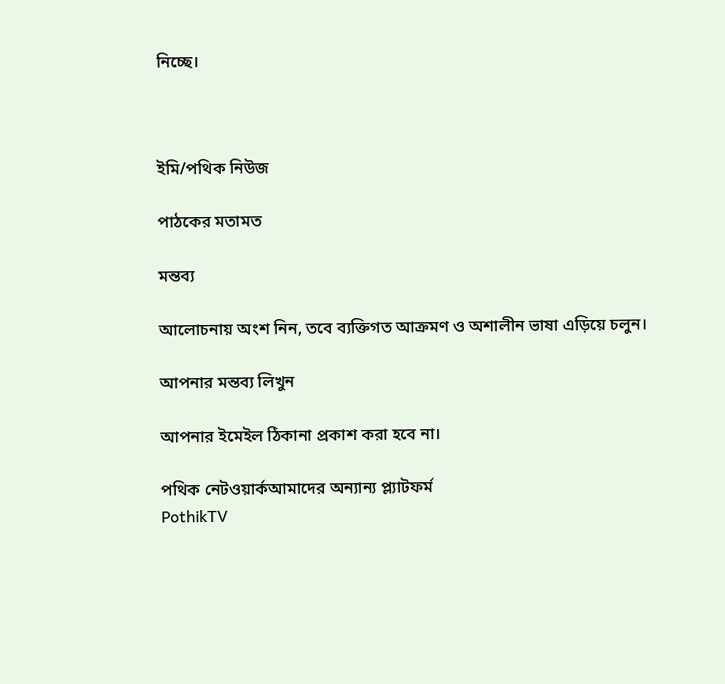নিচ্ছে।



ইমি/পথিক নিউজ

পাঠকের মতামত

মন্তব্য

আলোচনায় অংশ নিন, তবে ব্যক্তিগত আক্রমণ ও অশালীন ভাষা এড়িয়ে চলুন।

আপনার মন্তব্য লিখুন

আপনার ইমেইল ঠিকানা প্রকাশ করা হবে না।

পথিক নেটওয়ার্কআমাদের অন্যান্য প্ল্যাটফর্ম
PothikTV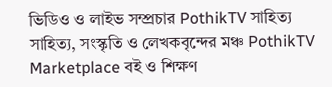ভিডিও ও লাইভ সম্প্রচার PothikTV সাহিত্য সাহিত্য, সংস্কৃতি ও লেখকবৃন্দের মঞ্চ PothikTV Marketplace বই ও শিক্ষণ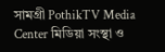সামগ্রী PothikTV Media Center মিডিয়া সংস্থা ও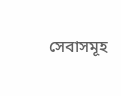সেবাসমূহ